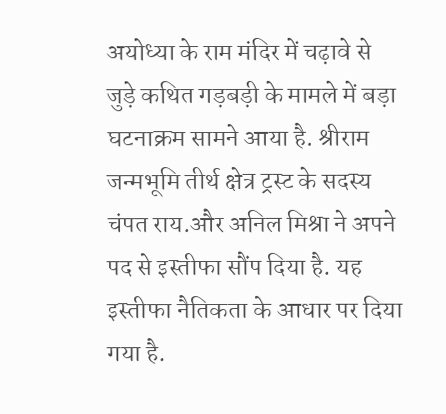अयोध्या के राम मंदिर में चढ़ावे से जुड़े कथित गड़बड़ी के मामले में बड़ा घटनाक्रम सामने आया है. श्रीराम जन्मभूमि तीर्थ क्षेत्र ट्रस्ट के सदस्य चंपत राय.और अनिल मिश्रा ने अपने पद से इस्तीफा सौंप दिया है. यह इस्तीफा नैतिकता के आधार पर दिया गया है.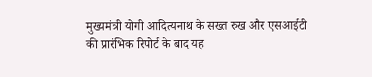मुख्यमंत्री योगी आदित्यनाथ के सख्त रुख और एसआईटी की प्रारंभिक रिपोर्ट के बाद यह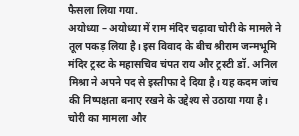फैसला लिया गया.
अयोध्या – अयोध्या में राम मंदिर चढ़ावा चोरी के मामले ने तूल पकड़ लिया है। इस विवाद के बीच श्रीराम जन्मभूमि मंदिर ट्रस्ट के महासचिव चंपत राय और ट्रस्टी डॉ. अनिल मिश्रा ने अपने पद से इस्तीफा दे दिया है। यह कदम जांच की निष्पक्षता बनाए रखने के उद्देश्य से उठाया गया है।
चोरी का मामला और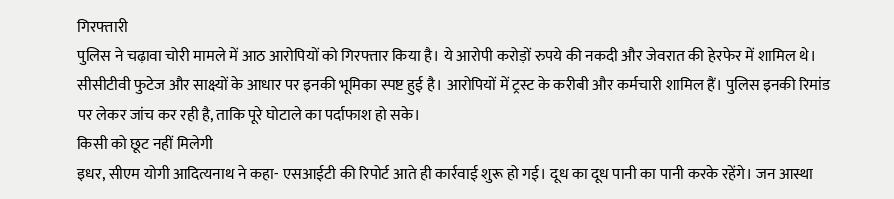गिरफ्तारी
पुलिस ने चढ़ावा चोरी मामले में आठ आरोपियों को गिरफ्तार किया है। ये आरोपी करोड़ों रुपये की नकदी और जेवरात की हेरफेर में शामिल थे। सीसीटीवी फुटेज और साक्ष्यों के आधार पर इनकी भूमिका स्पष्ट हुई है। आरोपियों में ट्रस्ट के करीबी और कर्मचारी शामिल हैं। पुलिस इनकी रिमांड पर लेकर जांच कर रही है, ताकि पूरे घोटाले का पर्दाफाश हो सके।
किसी को छूट नहीं मिलेगी
इधर, सीएम योगी आदित्यनाथ ने कहा- एसआईटी की रिपोर्ट आते ही कार्रवाई शुरू हो गई। दूध का दूध पानी का पानी करके रहेंगे। जन आस्था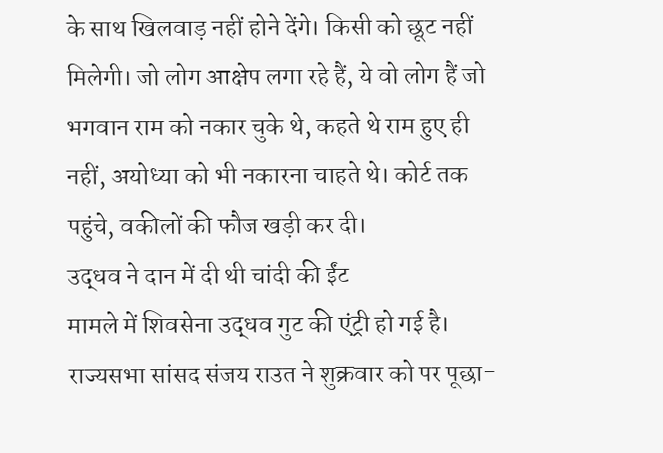के साथ खिलवाड़ नहीं होने देंगे। किसी को छूट नहीं मिलेगी। जो लोग आक्षेप लगा रहे हैं, ये वो लोग हैं जो भगवान राम को नकार चुके थे, कहते थे राम हुए ही नहीं, अयोध्या को भी नकारना चाहते थे। कोर्ट तक पहुंचे, वकीलों की फौज खड़ी कर दी।
उद्धव ने दान में दी थी चांदी की ईंट
मामले में शिवसेना उद्धव गुट की एंट्री हो गई है। राज्यसभा सांसद संजय राउत ने शुक्रवार को पर पूछा-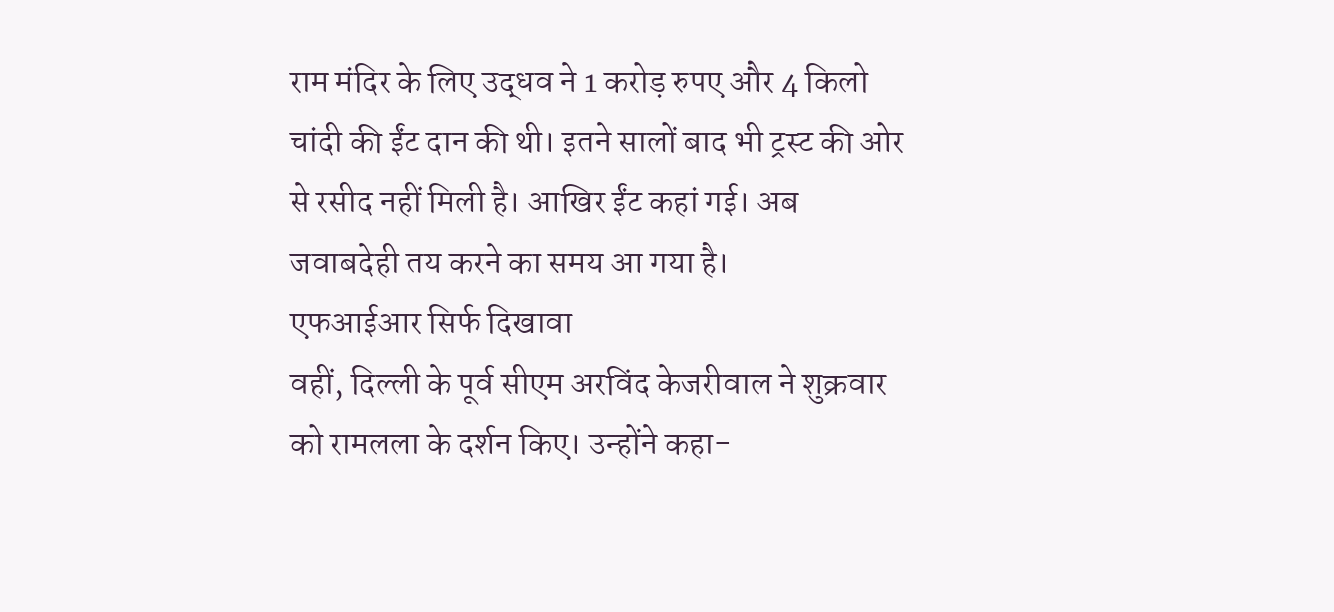राम मंदिर के लिए उद्धव ने 1 करोड़ रुपए और 4 किलो चांदी की ईंट दान की थी। इतने सालों बाद भी ट्रस्ट की ओर से रसीद नहीं मिली है। आखिर ईंट कहां गई। अब जवाबदेही तय करने का समय आ गया है।
एफआईआर सिर्फ दिखावा
वहीं, दिल्ली के पूर्व सीएम अरविंद केजरीवाल ने शुक्रवार को रामलला के दर्शन किए। उन्होंने कहा-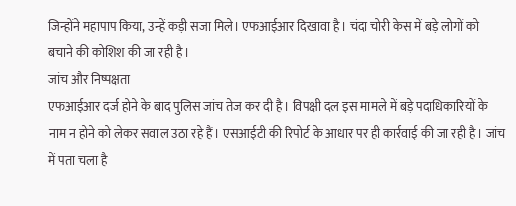जिन्होंने महापाप किया, उन्हें कड़ी सजा मिले। एफआईआर दिखावा है। चंदा चोरी केस में बड़े लोगों को बचाने की कोशिश की जा रही है।
जांच और निष्पक्षता
एफआईआर दर्ज होने के बाद पुलिस जांच तेज कर दी है। विपक्षी दल इस मामले में बड़े पदाधिकारियों के नाम न होने को लेकर सवाल उठा रहे हैं। एसआईटी की रिपोर्ट के आधार पर ही कार्रवाई की जा रही है। जांच में पता चला है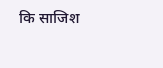कि साजिश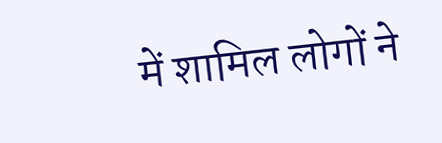में शामिल लोगों ने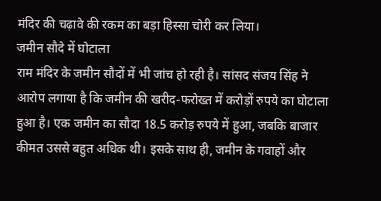मंदिर की चढ़ावे की रकम का बड़ा हिस्सा चोरी कर लिया।
जमीन सौदे में घोटाला
राम मंदिर के जमीन सौदों में भी जांच हो रही है। सांसद संजय सिंह ने आरोप लगाया है कि जमीन की खरीद-फरोख्त में करोड़ों रुपये का घोटाला हुआ है। एक जमीन का सौदा 18.5 करोड़ रुपये में हुआ, जबकि बाजार कीमत उससे बहुत अधिक थी। इसके साथ ही, जमीन के गवाहों और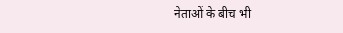नेताओं के बीच भी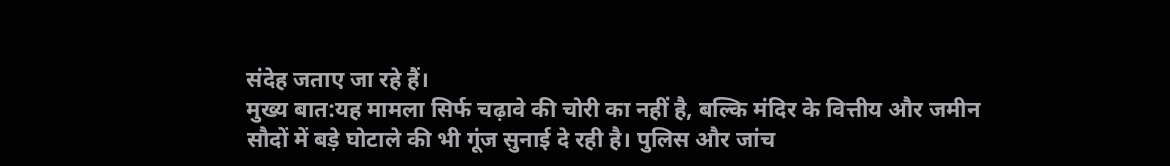संदेह जताए जा रहे हैं।
मुख्य बात:यह मामला सिर्फ चढ़ावे की चोरी का नहीं है, बल्कि मंदिर के वित्तीय और जमीन सौदों में बड़े घोटाले की भी गूंज सुनाई दे रही है। पुलिस और जांच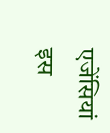एजेंसियां इस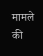मामले की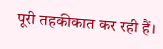पूरी तहकीकात कर रही हैं।